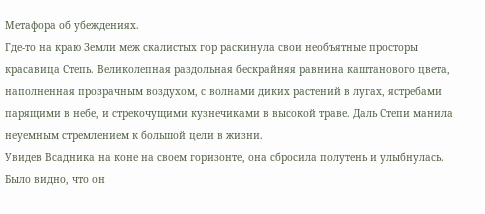Метафора об убеждениях.
Где-то на краю Земли меж скалистых гор раскинула свои необъятные просторы красавица Степь. Великолепная раздольная бескрайняя равнина каштанового цвета, наполненная прозрачным воздухом, с волнами диких растений в лугах, ястребами парящими в небе, и стрекочущими кузнечиками в высокой траве. Даль Степи манила неуемным стремлением к большой цели в жизни.
Увидев Всадника на коне на своем горизонте, она сбросила полутень и улыбнулась. Было видно, что он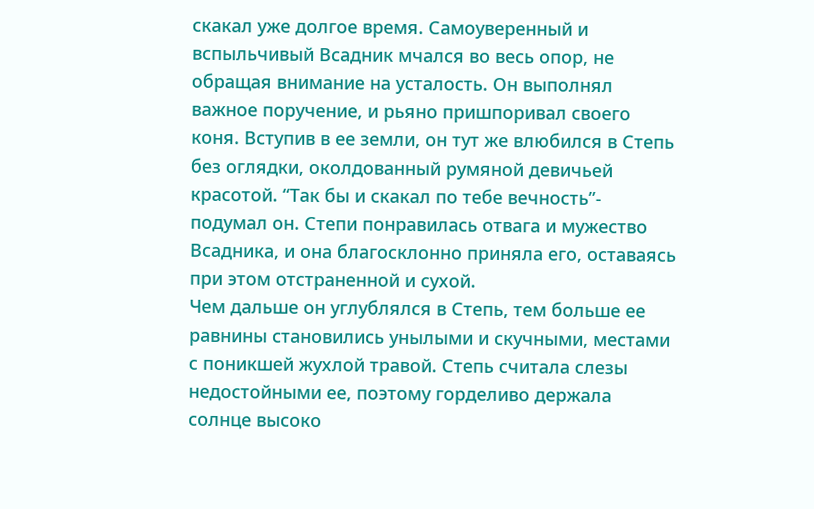скакал уже долгое время. Самоуверенный и вспыльчивый Всадник мчался во весь опор, не обращая внимание на усталость. Он выполнял важное поручение, и рьяно пришпоривал своего коня. Вступив в ее земли, он тут же влюбился в Степь без оглядки, околдованный румяной девичьей красотой. “Так бы и скакал по тебе вечность”- подумал он. Степи понравилась отвага и мужество Всадника, и она благосклонно приняла его, оставаясь при этом отстраненной и сухой.
Чем дальше он углублялся в Степь, тем больше ее равнины становились унылыми и скучными, местами с поникшей жухлой травой. Степь считала слезы недостойными ее, поэтому горделиво держала солнце высоко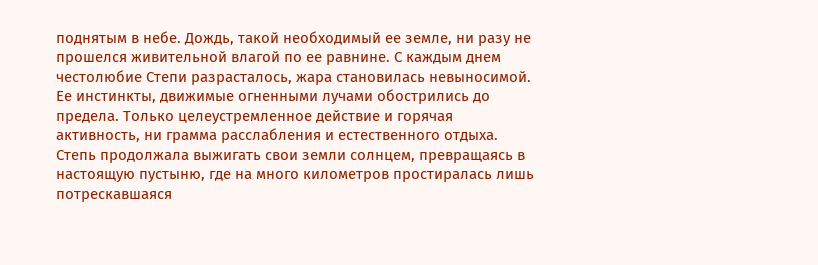поднятым в небе. Дождь, такой необходимый ее земле, ни разу не прошелся живительной влагой по ее равнине. С каждым днем честолюбие Степи разрасталось, жара становилась невыносимой. Ее инстинкты, движимые огненными лучами обострились до предела. Только целеустремленное действие и горячая активность, ни грамма расслабления и естественного отдыха.
Степь продолжала выжигать свои земли солнцем, превращаясь в настоящую пустыню, где на много километров простиралась лишь потрескавшаяся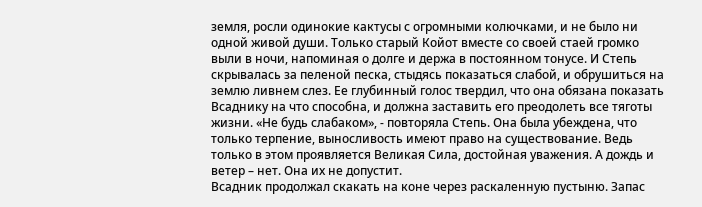земля, росли одинокие кактусы с огромными колючками, и не было ни одной живой души. Только старый Койот вместе со своей стаей громко выли в ночи, напоминая о долге и держа в постоянном тонусе. И Степь скрывалась за пеленой песка, стыдясь показаться слабой, и обрушиться на землю ливнем слез. Ее глубинный голос твердил, что она обязана показать Всаднику на что способна, и должна заставить его преодолеть все тяготы жизни. «Не будь слабаком», - повторяла Степь. Она была убеждена, что только терпение, выносливость имеют право на существование. Ведь только в этом проявляется Великая Сила, достойная уважения. А дождь и ветер – нет. Она их не допустит.
Всадник продолжал скакать на коне через раскаленную пустыню. Запас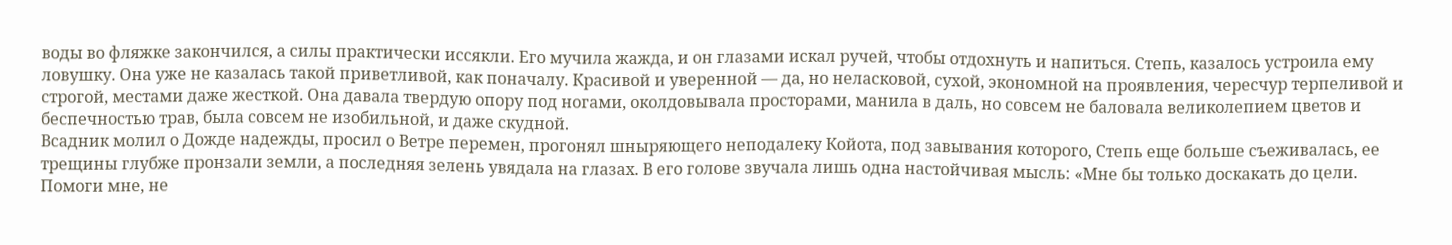воды во фляжке закончился, а силы практически иссякли. Его мучила жажда, и он глазами искал ручей, чтобы отдохнуть и напиться. Степь, казалось устроила ему ловушку. Она уже не казалась такой приветливой, как поначалу. Красивой и уверенной — да, но неласковой, сухой, экономной на проявления, чересчур терпеливой и строгой, местами даже жесткой. Она давала твердую опору под ногами, околдовывала просторами, манила в даль, но совсем не баловала великолепием цветов и беспечностью трав, была совсем не изобильной, и даже скудной.
Всадник молил о Дожде надежды, просил о Ветре перемен, прогонял шныряющего неподалеку Койота, под завывания которого, Степь еще больше съеживалась, ее трещины глубже пронзали земли, а последняя зелень увядала на глазах. В его голове звучала лишь одна настойчивая мысль: «Мне бы только доскакать до цели. Помоги мне, не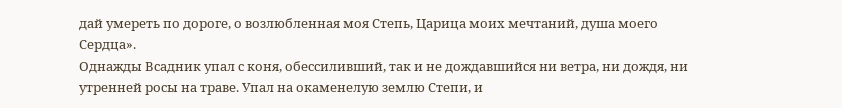дай умереть по дороге, о возлюбленная моя Степь, Царица моих мечтаний, душа моего Сердца».
Однажды Всадник упал с коня, обессиливший, так и не дождавшийся ни ветра, ни дождя, ни утренней росы на траве. Упал на окаменелую землю Степи, и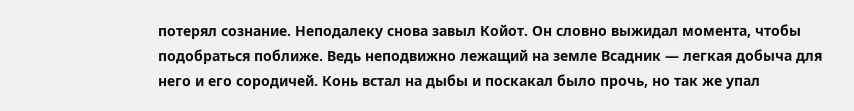потерял сознание. Неподалеку снова завыл Койот. Он словно выжидал момента, чтобы подобраться поближе. Ведь неподвижно лежащий на земле Всадник — легкая добыча для него и его сородичей. Конь встал на дыбы и поскакал было прочь, но так же упал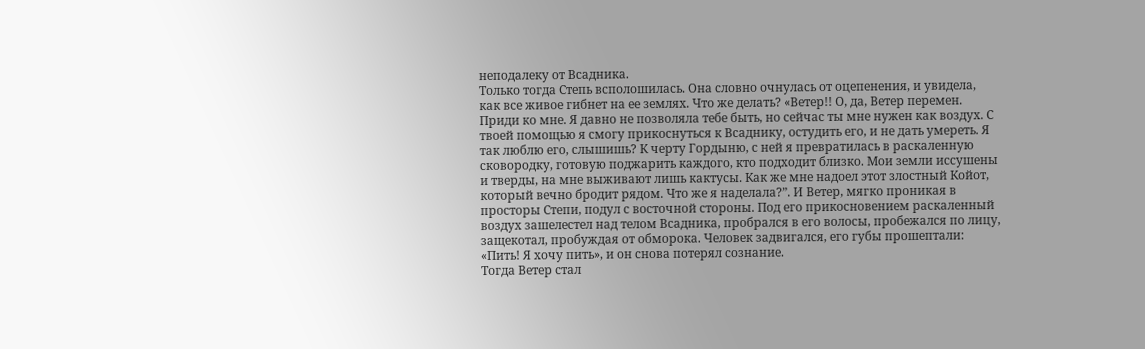неподалеку от Всадника.
Только тогда Степь всполошилась. Она словно очнулась от оцепенения, и увидела, как все живое гибнет на ее землях. Что же делать? «Ветер!! О, да, Ветер перемен. Приди ко мне. Я давно не позволяла тебе быть, но сейчас ты мне нужен как воздух. С твоей помощью я смогу прикоснуться к Всаднику, остудить его, и не дать умереть. Я так люблю его, слышишь? К черту Гордыню, с ней я превратилась в раскаленную сковородку, готовую поджарить каждого, кто подходит близко. Мои земли иссушены и тверды, на мне выживают лишь кактусы. Как же мне надоел этот злостный Койот, который вечно бродит рядом. Что же я наделала?”. И Ветер, мягко проникая в просторы Степи, подул с восточной стороны. Под его прикосновением раскаленный воздух зашелестел над телом Всадника, пробрался в его волосы, пробежался по лицу, защекотал, пробуждая от обморока. Человек задвигался, его губы прошептали: «Пить! Я хочу пить», и он снова потерял сознание.
Тогда Ветер стал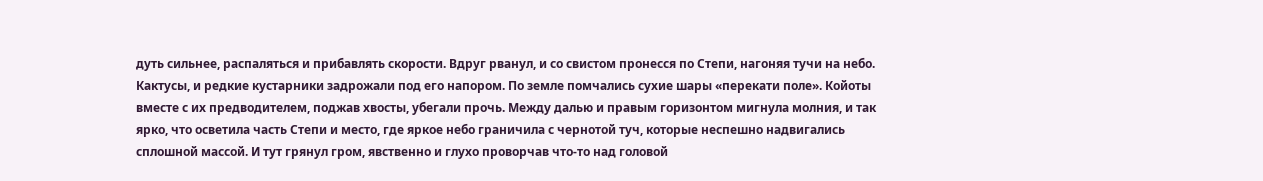дуть сильнее, распаляться и прибавлять скорости. Вдруг рванул, и со свистом пронесся по Степи, нагоняя тучи на небо. Кактусы, и редкие кустарники задрожали под его напором. По земле помчались сухие шары «перекати поле». Койоты вместе с их предводителем, поджав хвосты, убегали прочь. Между далью и правым горизонтом мигнула молния, и так ярко, что осветила часть Степи и место, где яркое небо граничила с чернотой туч, которые неспешно надвигались сплошной массой. И тут грянул гром, явственно и глухо проворчав что-то над головой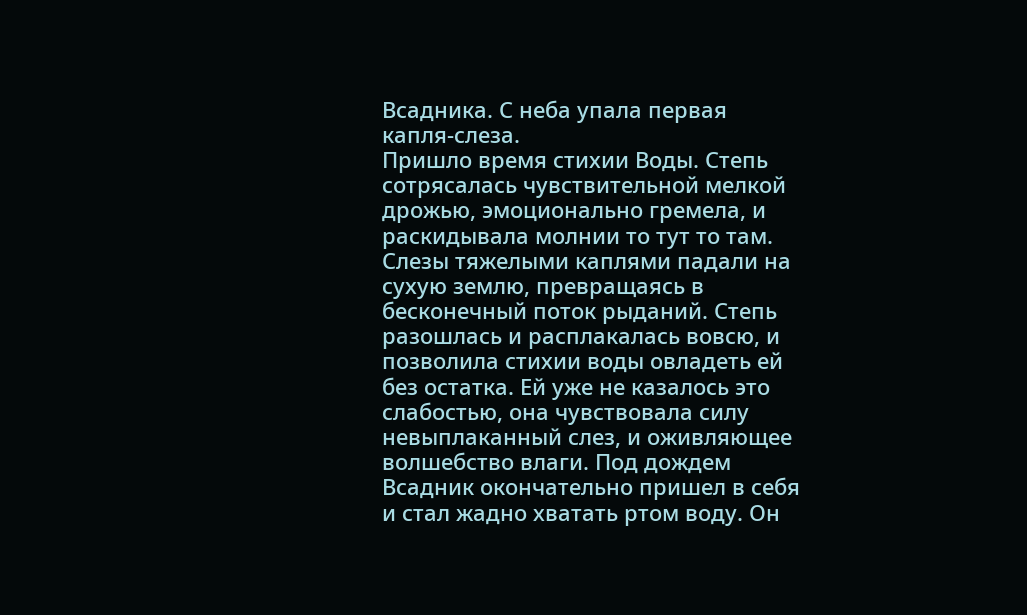Всадника. С неба упала первая капля-слеза.
Пришло время стихии Воды. Степь сотрясалась чувствительной мелкой дрожью, эмоционально гремела, и раскидывала молнии то тут то там. Слезы тяжелыми каплями падали на сухую землю, превращаясь в бесконечный поток рыданий. Степь разошлась и расплакалась вовсю, и позволила стихии воды овладеть ей без остатка. Ей уже не казалось это слабостью, она чувствовала силу невыплаканный слез, и оживляющее волшебство влаги. Под дождем Всадник окончательно пришел в себя и стал жадно хватать ртом воду. Он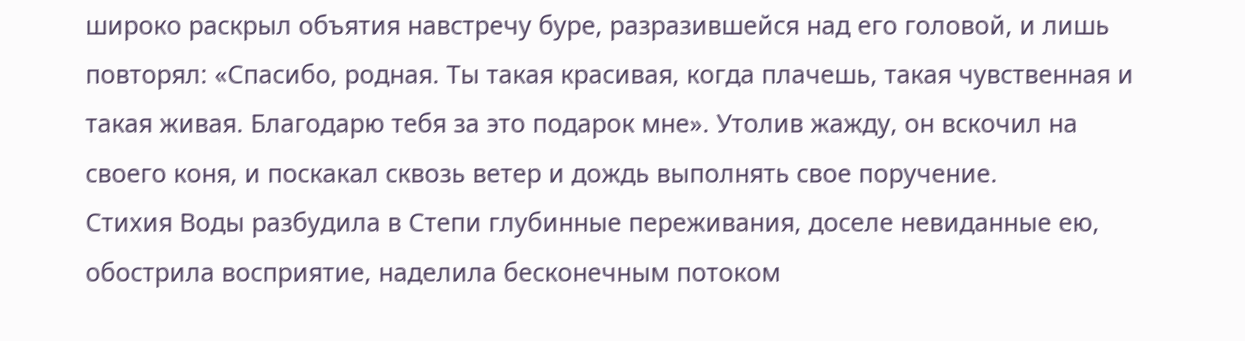широко раскрыл объятия навстречу буре, разразившейся над его головой, и лишь повторял: «Спасибо, родная. Ты такая красивая, когда плачешь, такая чувственная и такая живая. Благодарю тебя за это подарок мне». Утолив жажду, он вскочил на своего коня, и поскакал сквозь ветер и дождь выполнять свое поручение.
Стихия Воды разбудила в Степи глубинные переживания, доселе невиданные ею, обострила восприятие, наделила бесконечным потоком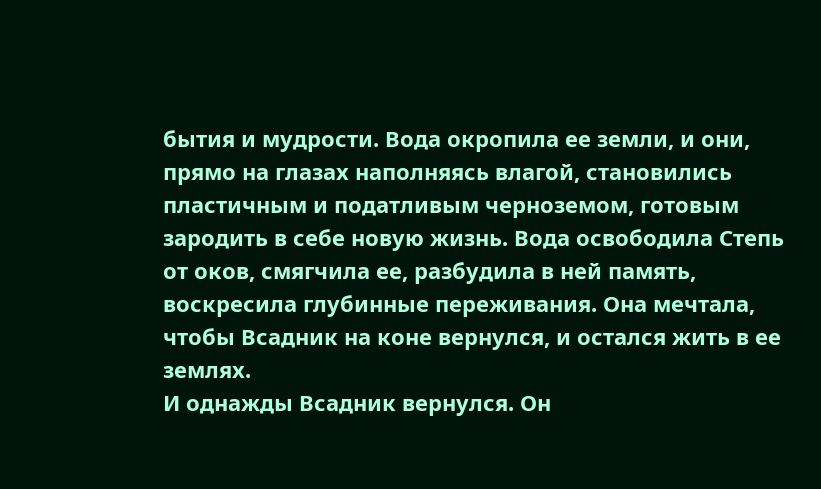бытия и мудрости. Вода окропила ее земли, и они, прямо на глазах наполняясь влагой, становились пластичным и податливым черноземом, готовым зародить в себе новую жизнь. Вода освободила Степь от оков, смягчила ее, разбудила в ней память, воскресила глубинные переживания. Она мечтала, чтобы Всадник на коне вернулся, и остался жить в ее землях.
И однажды Всадник вернулся. Он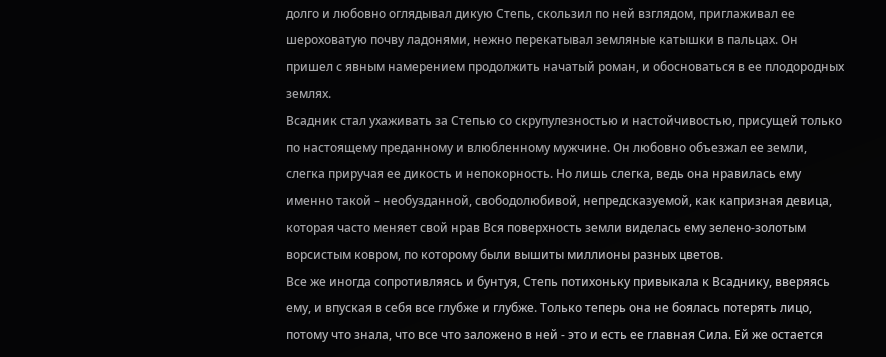долго и любовно оглядывал дикую Степь, скользил по ней взглядом, приглаживал ее шероховатую почву ладонями, нежно перекатывал земляные катышки в пальцах. Он пришел с явным намерением продолжить начатый роман, и обосноваться в ее плодородных землях.
Всадник стал ухаживать за Степью со скрупулезностью и настойчивостью, присущей только по настоящему преданному и влюбленному мужчине. Он любовно объезжал ее земли, слегка приручая ее дикость и непокорность. Но лишь слегка, ведь она нравилась ему именно такой – необузданной, свободолюбивой, непредсказуемой, как капризная девица, которая часто меняет свой нрав Вся поверхность земли виделась ему зелено-золотым ворсистым ковром, по которому были вышиты миллионы разных цветов.
Все же иногда сопротивляясь и бунтуя, Степь потихоньку привыкала к Всаднику, вверяясь ему, и впуская в себя все глубже и глубже. Только теперь она не боялась потерять лицо, потому что знала, что все что заложено в ней - это и есть ее главная Сила. Ей же остается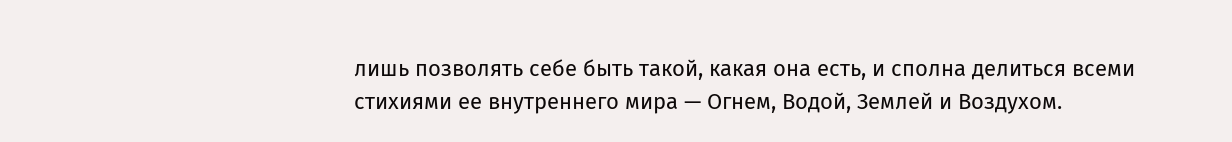лишь позволять себе быть такой, какая она есть, и сполна делиться всеми стихиями ее внутреннего мира — Огнем, Водой, Землей и Воздухом.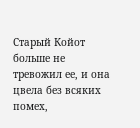Старый Койот больше не тревожил ее, и она цвела без всяких помех,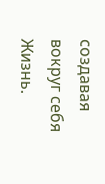создавая вокруг себя Жизнь.